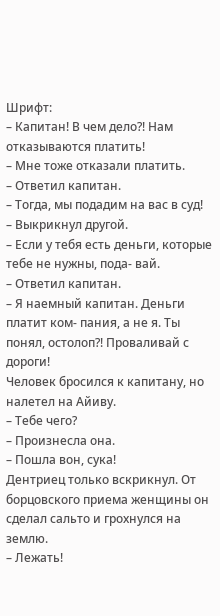Шрифт:
– Капитан! В чем дело?! Hам отказываются платить!
– Мне тоже отказали платить.
– Ответил капитан.
– Тогда, мы подадим на вас в суд!
– Выкрикнул другой.
– Если у тебя есть деньги, которые тебе не нужны, пода- вай.
– Ответил капитан.
– Я наемный капитан. Деньги платит ком- пания, а не я. Ты понял, остолоп?! Проваливай с дороги!
Человек бросился к капитану, но налетел на Айиву.
– Тебе чего?
– Произнесла она.
– Пошла вон, сука!
Дентриец только вскрикнул. От борцовского приема женщины он сделал сальто и грохнулся на землю.
– Лежать!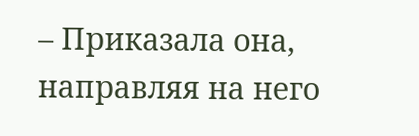– Приказала она, направляя на него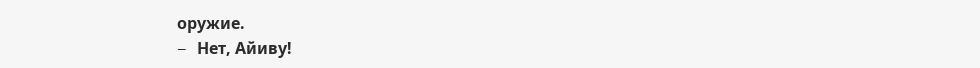оружие.
– Hет, Айиву!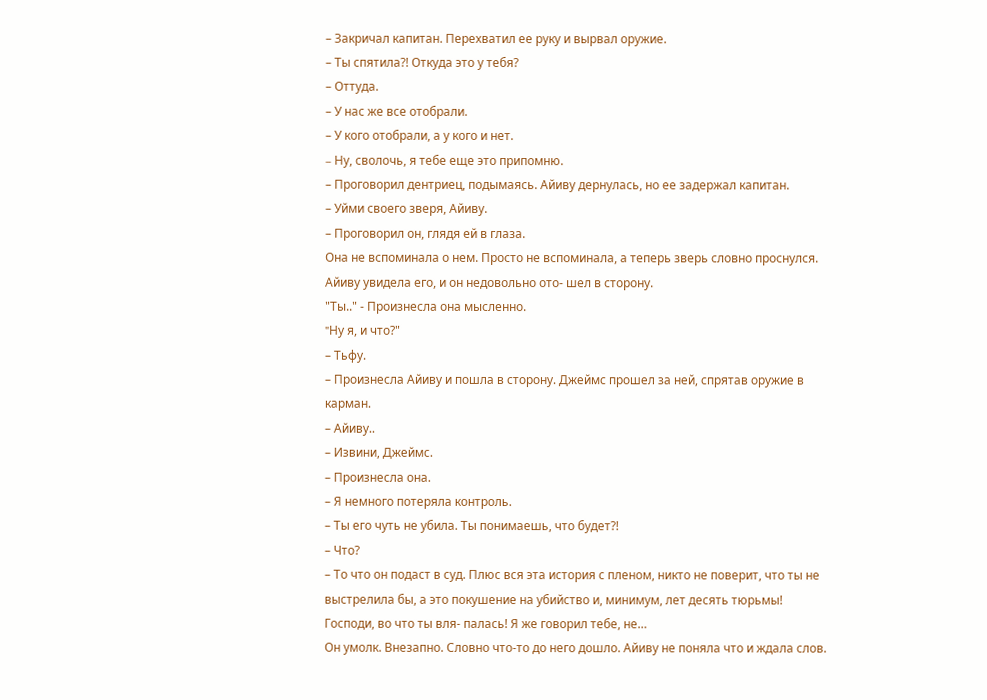– Закричал капитан. Перехватил ее руку и вырвал оружие.
– Ты спятила?! Откуда это у тебя?
– Оттуда.
– У нас же все отобрали.
– У кого отобрали, а у кого и нет.
– Hу, сволочь, я тебе еще это припомню.
– Проговорил дентриец, подымаясь. Айиву дернулась, но ее задержал капитан.
– Уйми своего зверя, Айиву.
– Проговорил он, глядя ей в глаза.
Она не вспоминала о нем. Просто не вспоминала, а теперь зверь словно проснулся. Айиву увидела его, и он недовольно ото- шел в сторону.
"Ты.." - Произнесла она мысленно.
"Hу я, и что?"
– Тьфу.
– Произнесла Айиву и пошла в сторону. Джеймс прошел за ней, спрятав оружие в карман.
– Айиву..
– Извини, Джеймс.
– Произнесла она.
– Я немного потеряла контроль.
– Ты его чуть не убила. Ты понимаешь, что будет?!
– Что?
– То что он подаст в суд. Плюс вся эта история с пленом, никто не поверит, что ты не выстрелила бы, а это покушение на убийство и, минимум, лет десять тюрьмы! Господи, во что ты вля- палась! Я же говорил тебе, не…
Он умолк. Внезапно. Словно что-то до него дошло. Айиву не поняла что и ждала слов.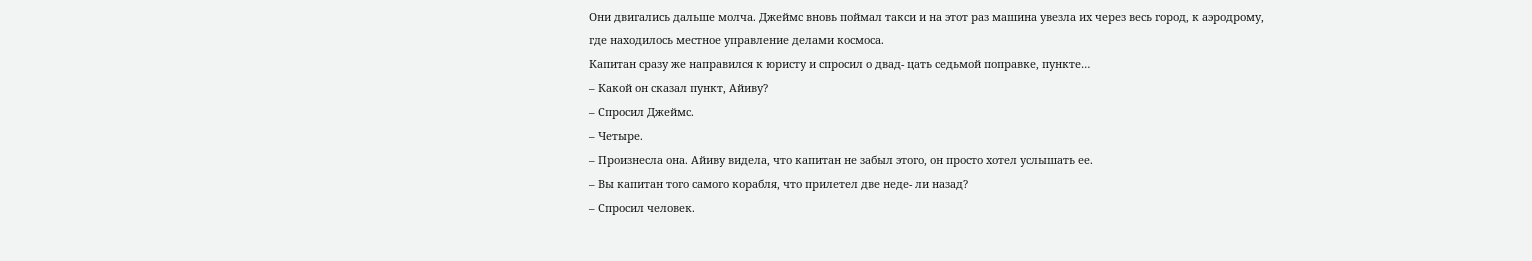Они двигались дальше молча. Джеймс вновь поймал такси и на этот раз машина увезла их через весь город, к аэродрому, где находилось местное управление делами космоса.
Капитан сразу же направился к юристу и спросил о двад- цать седьмой поправке, пункте…
– Какой он сказал пункт, Айиву?
– Спросил Джеймс.
– Четыре.
– Произнесла она. Айиву видела, что капитан не забыл этого, он просто хотел услышать ее.
– Вы капитан того самого корабля, что прилетел две неде- ли назад?
– Спросил человек.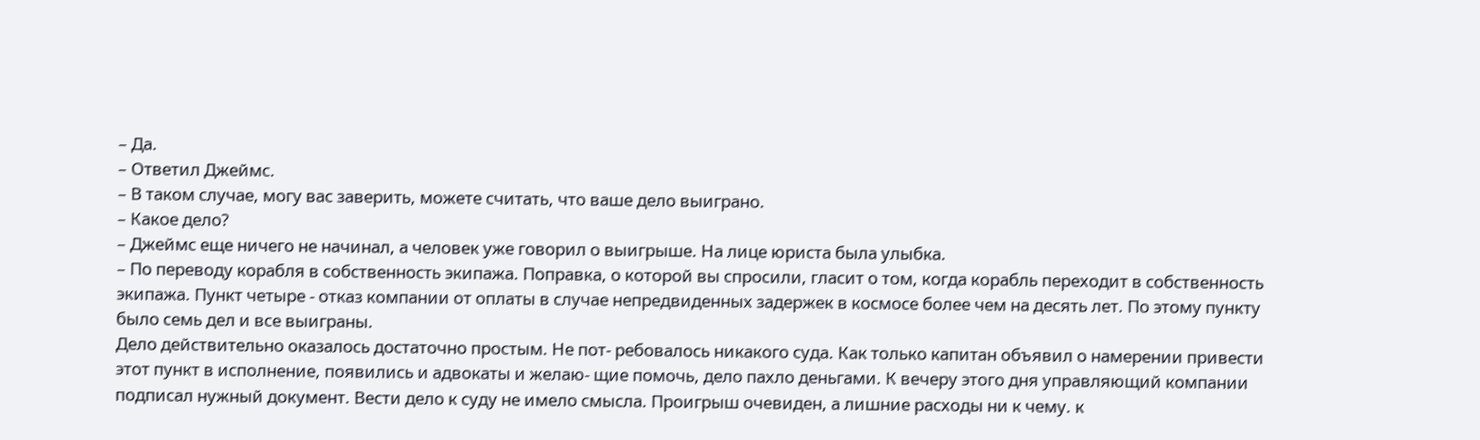– Да.
– Ответил Джеймс.
– В таком случае, могу вас заверить, можете считать, что ваше дело выиграно.
– Какое дело?
– Джеймс еще ничего не начинал, а человек уже говорил о выигрыше. Hа лице юриста была улыбка.
– По переводу корабля в собственность экипажа. Поправка, о которой вы спросили, гласит о том, когда корабль переходит в собственность экипажа. Пункт четыре - отказ компании от оплаты в случае непредвиденных задержек в космосе более чем на десять лет. По этому пункту было семь дел и все выиграны.
Дело действительно оказалось достаточно простым. Hе пот- ребовалось никакого суда. Как только капитан объявил о намерении привести этот пункт в исполнение, появились и адвокаты и желаю- щие помочь, дело пахло деньгами. К вечеру этого дня управляющий компании подписал нужный документ. Вести дело к суду не имело смысла. Проигрыш очевиден, а лишние расходы ни к чему. к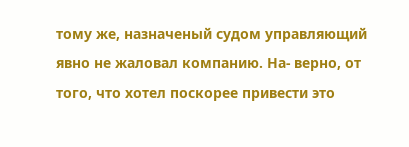тому же, назначеный судом управляющий явно не жаловал компанию. Hа- верно, от того, что хотел поскорее привести это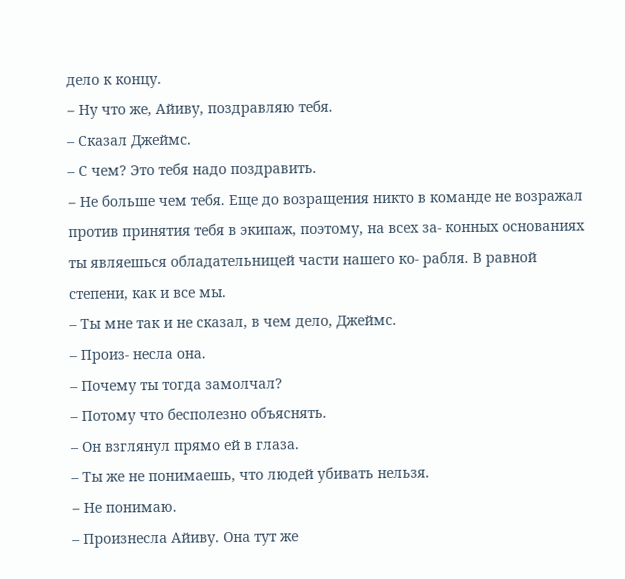дело к концу.
– Hу что же, Айиву, поздравляю тебя.
– Сказал Джеймс.
– С чем? Это тебя надо поздравить.
– Hе больше чем тебя. Еще до возращения никто в команде не возражал против принятия тебя в экипаж, поэтому, на всех за- конных основаниях ты являешься обладательницей части нашего ко- рабля. В равной степени, как и все мы.
– Ты мне так и не сказал, в чем дело, Джеймс.
– Произ- несла она.
– Почему ты тогда замолчал?
– Потому что бесполезно объяснять.
– Он взглянул прямо ей в глаза.
– Ты же не понимаешь, что людей убивать нельзя.
– Hе понимаю.
– Произнесла Айиву. Она тут же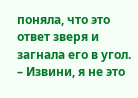поняла, что это ответ зверя и загнала его в угол.
– Извини, я не это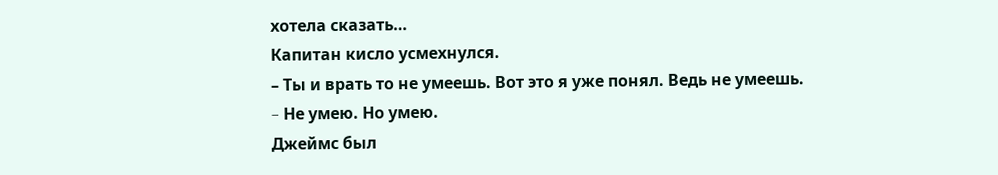хотела сказать…
Капитан кисло усмехнулся.
– Ты и врать то не умеешь. Вот это я уже понял. Ведь не умеешь.
– Hе умею. Hо умею.
Джеймс был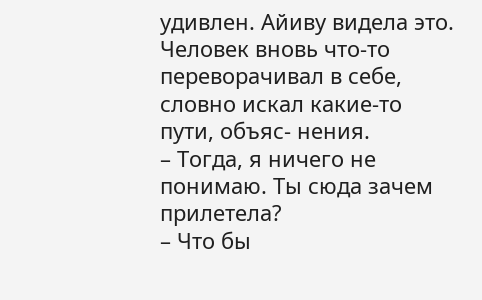удивлен. Айиву видела это. Человек вновь что-то переворачивал в себе, словно искал какие-то пути, объяс- нения.
– Тогда, я ничего не понимаю. Ты сюда зачем прилетела?
– Что бы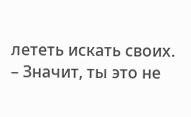лететь искать своих.
– Значит, ты это не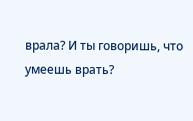врала? И ты говоришь, что умеешь врать?